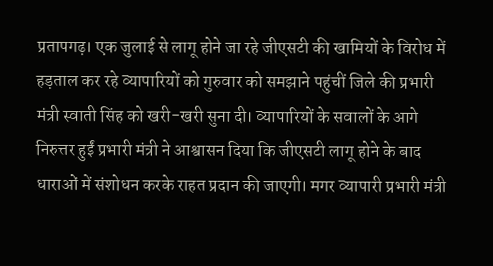प्रतापगढ़। एक जुलाई से लागू होने जा रहे जीएसटी की खामियों के विरोध में हड़ताल कर रहे व्यापारियों को गुरुवार को समझाने पहुंचीं जिले की प्रभारी मंत्री स्वाती सिंह को खरी-खरी सुना दी। व्यापारियों के सवालों के आगे निरुत्तर हुईं प्रभारी मंत्री ने आश्वासन दिया कि जीएसटी लागू होने के बाद धाराओं में संशोधन करके राहत प्रदान की जाएगी। मगर व्यापारी प्रभारी मंत्री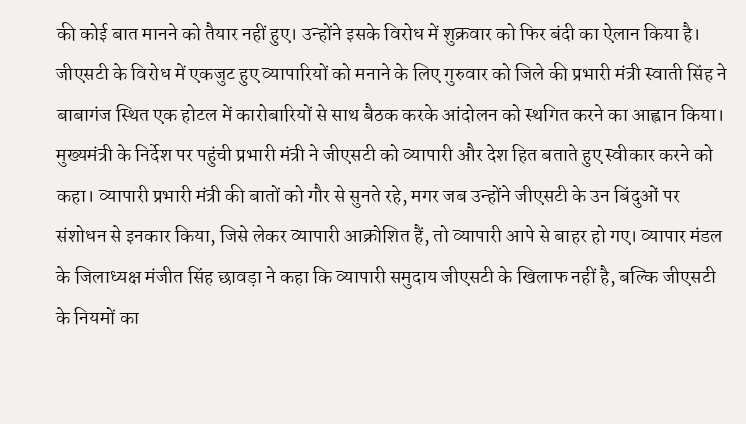की कोई बात मानने को तैयार नहीं हुए। उन्होंने इसके विरोध में शुक्रवार को फिर बंदी का ऐलान किया है।
जीएसटी के विरोध में एकजुट हुए व्यापारियों को मनाने के लिए गुरुवार को जिले की प्रभारी मंत्री स्वाती सिंह ने बाबागंज स्थित एक होटल में कारोबारियों से साथ बैठक करके आंदोलन को स्थगित करने का आह्वान किया। मुख्यमंत्री के निर्देश पर पहुंची प्रभारी मंत्री ने जीएसटी को व्यापारी और देश हित बताते हुए स्वीकार करने को कहा। व्यापारी प्रभारी मंत्री की बातों को गौर से सुनते रहे, मगर जब उन्होंने जीएसटी के उन बिंदुओं पर संशोधन से इनकार किया, जिसे लेकर व्यापारी आक्रोशित हैं, तो व्यापारी आपे से बाहर हो गए। व्यापार मंडल के जिलाध्यक्ष मंजीत सिंह छावड़ा ने कहा कि व्यापारी समुदाय जीएसटी के खिलाफ नहीं है, बल्कि जीएसटी के नियमों का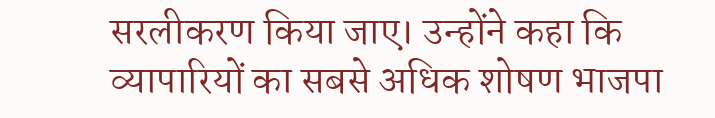सरलीकरण किया जाए। उन्होंने कहा कि व्यापारियों का सबसे अधिक शोषण भाजपा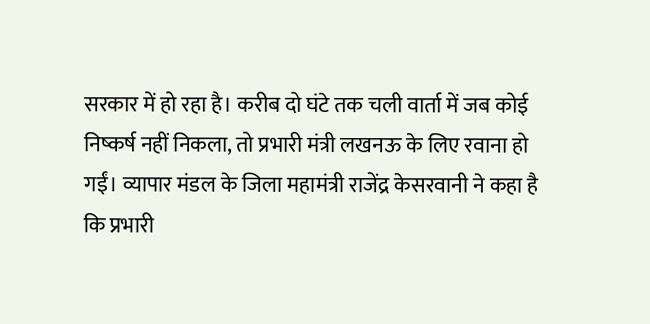सरकार में हो रहा है। करीब दो घंटे तक चली वार्ता में जब कोई निष्कर्ष नहीं निकला, तो प्रभारी मंत्री लखनऊ के लिए रवाना हो गईं। व्यापार मंडल के जिला महामंत्री राजेंद्र केसरवानी ने कहा है कि प्रभारी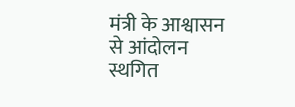मंत्री के आश्वासन से आंदोलन स्थगित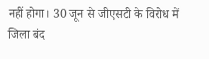नहीं होगा। 30 जून से जीएसटी के विरोध में जिला बंद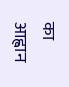का आह्वान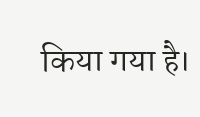किया गया है।